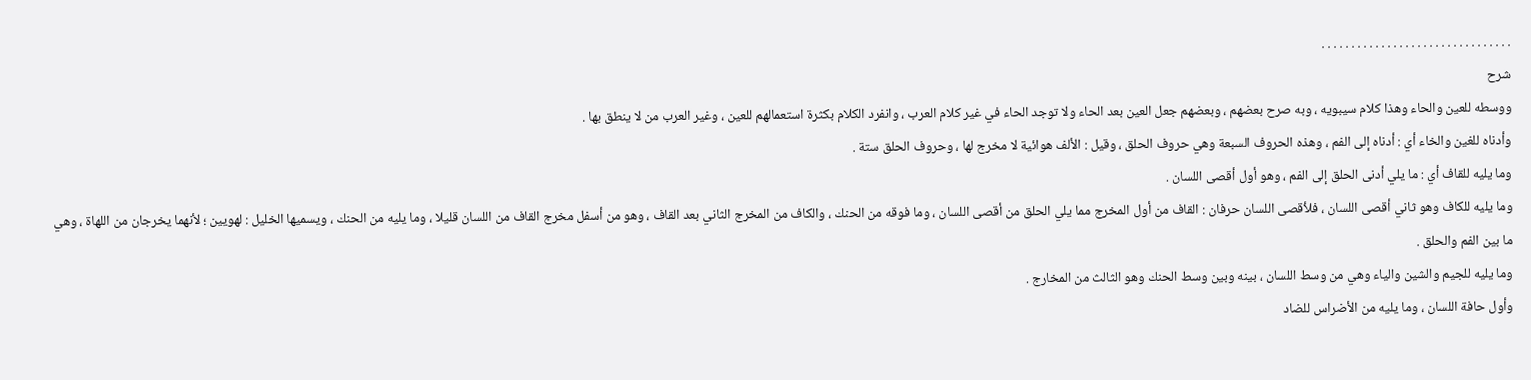. . . . . . . . . . . . . . . . . . . . . . . . . . . . . . . .
شرح
ووسطه للعين والحاء وهذا كلام سيبويه ، وبه صرح بعضهم ، وبعضهم جعل العين بعد الحاء ولا توجد الحاء في غير كلام العرب ، وانفرد الكلام بكثرة استعمالهم للعين ، وغير العرب من لا ينطق بها .
وأدناه للغين والخاء أي : أدناه إلى الفم ، وهذه الحروف السبعة وهي حروف الحلق ، وقيل : الألف هوائية لا مخرج لها ، وحروف الحلق ستة .
وما يليه للقاف أي : ما يلي أدنى الحلق إلى الفم ، وهو أول أقصى اللسان .
وما يليه للكاف وهو ثاني أقصى اللسان ، فلأقصى اللسان حرفان : القاف من أول المخرج مما يلي الحلق من أقصى اللسان ، وما فوقه من الحنك ، والكاف من المخرج الثاني بعد القاف ، وهو من أسفل مخرج القاف من اللسان قليلا ، وما يليه من الحنك ، ويسميها الخليل : لهويين ؛ لأنهما يخرجان من اللهاة ، وهي ما بين الفم والحلق .
وما يليه للجيم والشين والياء وهي من وسط اللسان ، بينه وبين وسط الحنك وهو الثالث من المخارج .
وأول حافة اللسان ، وما يليه من الأضراس للضاد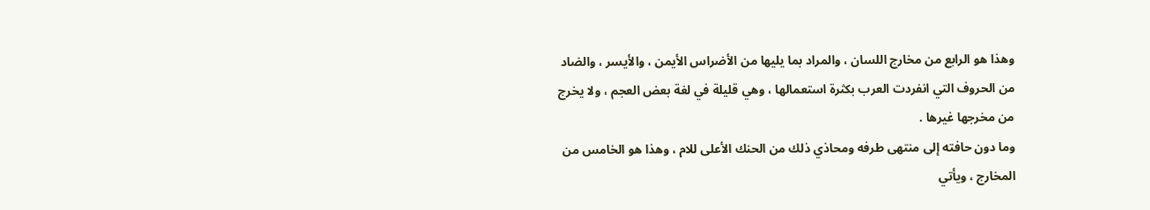وهذا هو الرابع من مخارج اللسان ، والمراد بما يليها من الأضراس الأيمن ، والأيسر ، والضاد من الحروف التي انفردت العرب بكثرة استعمالها ، وهي قليلة في لغة بعض العجم ، ولا يخرج من مخرجها غيرها .
وما دون حافته إلى منتهى طرفه ومحاذي ذلك من الحنك الأعلى للام ، وهذا هو الخامس من المخارج ، ويأتي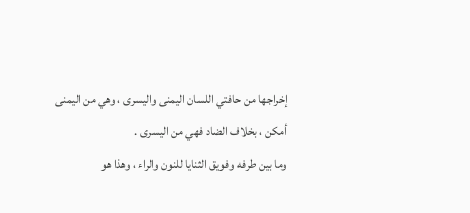إخراجها من حافتي اللسان اليمنى واليسرى ، وهي من اليمنى أمكن ، بخلاف الضاد فهي من اليسرى .
وما بين طرفه وفويق الثنايا للنون والراء ، وهذا هو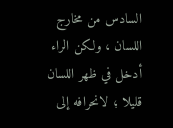السادس من مخارج اللسان ، ولكن الراء أدخل في ظهر اللسان قليلا ؛ لانحرافه إلى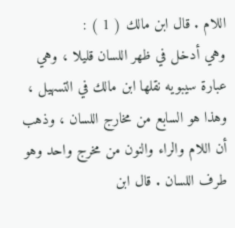اللام . قال ابن مالك ( 1 ) :
وهي أدخل في ظهر اللسان قليلا ، وهي عبارة سيبويه نقلها ابن مالك في التسهيل ، وهذا هو السابع من مخارج اللسان ، وذهب أن اللام والراء والنون من مخرج واحد وهو طرف اللسان . قال ابن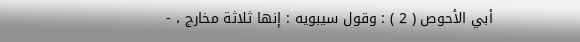أبي الأحوص ( 2 ) : وقول سيبويه : إنها ثلاثة مخارج ، -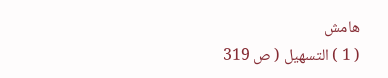هامش
( 1 ) التسهيل ( ص 319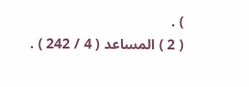) .
( 2 ) المساعد ( 4 / 242 ) .